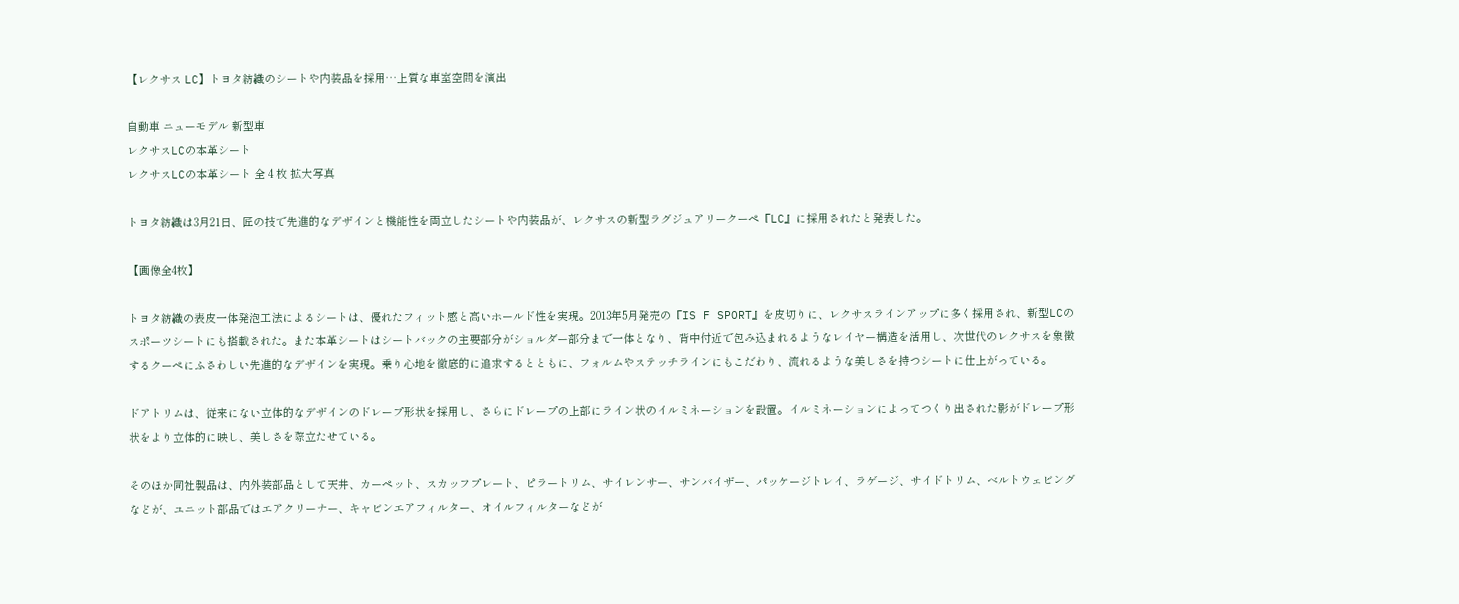【レクサス LC】トヨタ紡織のシートや内装品を採用…上質な車室空間を演出

自動車 ニューモデル 新型車
レクサスLCの本革シート
レクサスLCの本革シート 全 4 枚 拡大写真

トヨタ紡織は3月21日、匠の技で先進的なデザインと機能性を両立したシートや内装品が、レクサスの新型ラグジュアリークーペ『LC』に採用されたと発表した。

【画像全4枚】

トヨタ紡織の表皮一体発泡工法によるシートは、優れたフィット感と高いホールド性を実現。2013年5月発売の『IS F SPORT』を皮切りに、レクサスラインアップに多く採用され、新型LCのスポーツシートにも搭載された。また本革シートはシートバックの主要部分がショルダー部分まで一体となり、背中付近で包み込まれるようなレイヤー構造を活用し、次世代のレクサスを象徴するクーペにふさわしい先進的なデザインを実現。乗り心地を徹底的に追求するとともに、フォルムやステッチラインにもこだわり、流れるような美しさを持つシートに仕上がっている。

ドアトリムは、従来にない立体的なデザインのドレープ形状を採用し、さらにドレープの上部にライン状のイルミネーションを設置。イルミネーションによってつくり出された影がドレープ形状をより立体的に映し、美しさを際立たせている。

そのほか同社製品は、内外装部品として天井、カーペット、スカッフプレート、ピラートリム、サイレンサー、サンバイザー、パッケージトレイ、ラゲージ、サイドトリム、ベルトウェビングなどが、ユニット部品ではエアクリーナー、キャビンエアフィルター、オイルフィルターなどが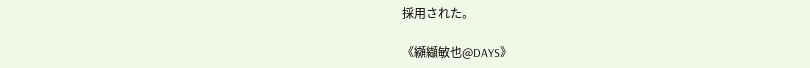採用された。

《纐纈敏也@DAYS》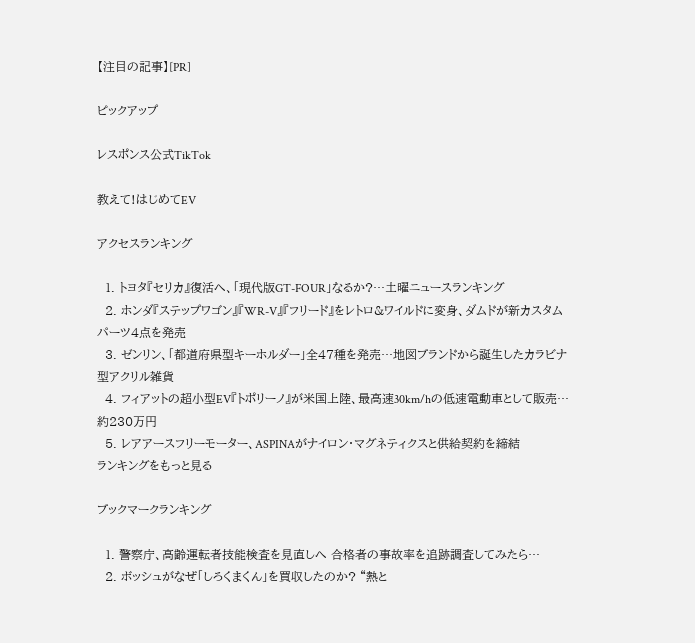【注目の記事】[PR]

ピックアップ

レスポンス公式TikTok

教えて!はじめてEV

アクセスランキング

  1. トヨタ『セリカ』復活へ、「現代版GT-FOUR」なるか?…土曜ニュースランキング
  2. ホンダ『ステップワゴン』『WR-V』『フリード』をレトロ&ワイルドに変身、ダムドが新カスタムパーツ4点を発売
  3. ゼンリン、「都道府県型キーホルダー」全47種を発売…地図ブランドから誕生したカラビナ型アクリル雑貨
  4. フィアットの超小型EV『トポリーノ』が米国上陸、最高速30km/hの低速電動車として販売…約230万円
  5. レアアースフリーモーター、ASPINAがナイロン・マグネティクスと供給契約を締結
ランキングをもっと見る

ブックマークランキング

  1. 警察庁、高齢運転者技能検査を見直しへ 合格者の事故率を追跡調査してみたら…
  2. ボッシュがなぜ「しろくまくん」を買収したのか? “熱と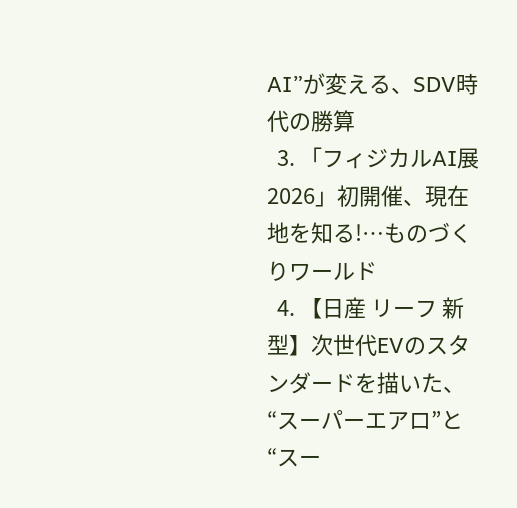AI”が変える、SDV時代の勝算
  3. 「フィジカルAI展2026」初開催、現在地を知る!…ものづくりワールド
  4. 【日産 リーフ 新型】次世代EVのスタンダードを描いた、“スーパーエアロ”と“スー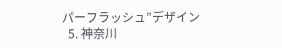パーフラッシュ”デザイン
  5. 神奈川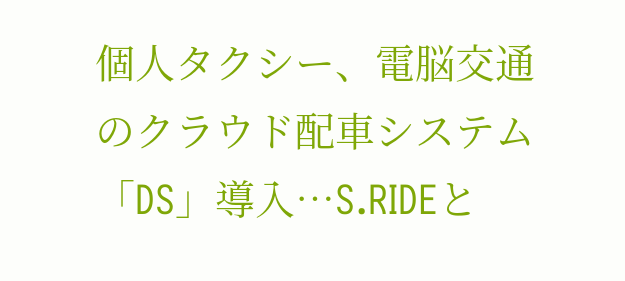個人タクシー、電脳交通のクラウド配車システム「DS」導入…S.RIDEと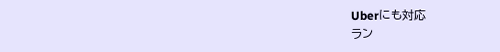Uberにも対応
ラン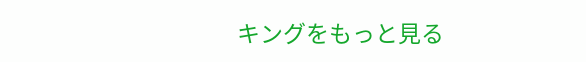キングをもっと見る